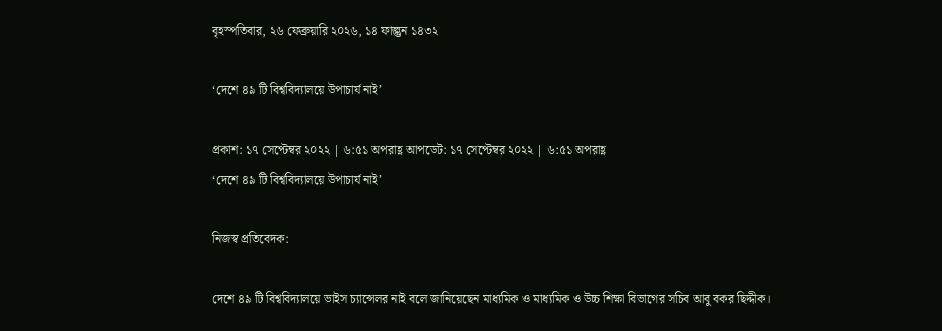বৃহস্পতিবার, ২৬ ফেব্রুয়ারি ২০২৬, ১৪ ফাল্গুন ১৪৩২

‘দেশে ৪৯ টি বিশ্ববিদ্যালয়ে উপাচার্য নাই’

প্রকাশ: ১৭ সেপ্টেম্বর ২০২২ | ৬:৫১ অপরাহ্ণ আপডেট: ১৭ সেপ্টেম্বর ২০২২ | ৬:৫১ অপরাহ্ণ
‘দেশে ৪৯ টি বিশ্ববিদ্যালয়ে উপাচার্য নাই’

নিজস্ব প্রতিবেদক:

দেশে ৪৯ টি বিশ্ববিদ্যালয়ে ভাইস চ্যান্সেলর নাই বলে জানিয়েছেন মাধ্যমিক ও মাধ্যমিক ও উচ্চ শিক্ষা বিভাগের সচিব আবু বকর ছিদ্দীক।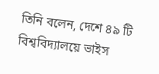তিনি বলেন, দেশে ৪৯ টি বিশ্ববিদ্যালয়ে ভাইস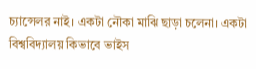চ্যান্সেলর নাই। একটা নৌকা মাঝি ছাড়া চলেনা। একটা বিশ্ববিদ্যালয় কিভাবে ভাইস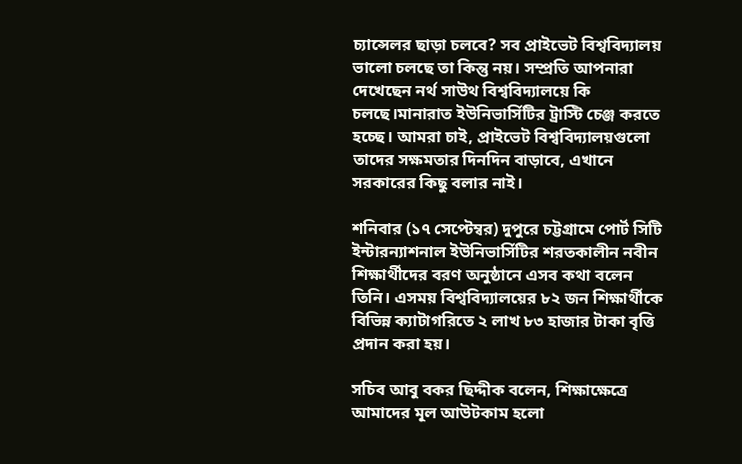চ্যান্সেলর ছাড়া চলবে? সব প্রাইভেট বিশ্ববিদ্যালয় ভালো চলছে তা কিন্তু নয়। সম্প্রতি আপনারা দেখেছেন নর্থ সাউথ বিশ্ববিদ্যালয়ে কি চলছে।মানারাত ইউনিভার্সিটির ট্রাস্টি চেঞ্জ করতে হচ্ছে। আমরা চাই, প্রাইভেট বিশ্ববিদ্যালয়গুলো তাদের সক্ষমতার দিনদিন বাড়াবে, এখানে সরকারের কিছু বলার নাই।

শনিবার (১৭ সেপ্টেম্বর) দুপুরে চট্টগ্রামে পোর্ট সিটি ইন্টারন্যাশনাল ইউনিভার্সিটির শরতকালীন নবীন শিক্ষার্থীদের বরণ অনুষ্ঠানে এসব কথা বলেন তিনি। এসময় বিশ্ববিদ্যালয়ের ৮২ জন শিক্ষার্থীকে বিভিন্ন ক্যাটাগরিতে ২ লাখ ৮৩ হাজার টাকা বৃত্তি প্রদান করা হয়।

সচিব আবু বকর ছিদ্দীক বলেন, শিক্ষাক্ষেত্রে আমাদের মূল আউটকাম হলো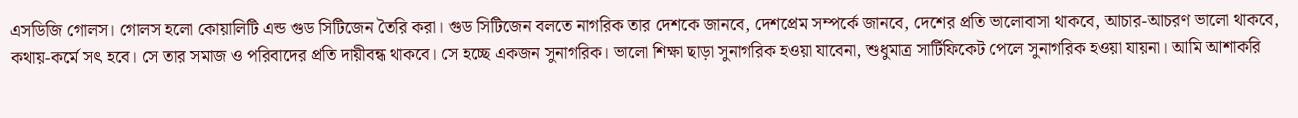এসডিজি গোলস। গোলস হলো কোয়ালিটি এন্ড গুড সিটিজেন তৈরি করা। গুড সিটিজেন বলতে নাগরিক তার দেশকে জানবে, দেশপ্রেম সম্পর্কে জানবে, দেশের প্রতি ভালোবাসা থাকবে, আচার-আচরণ ভালো থাকবে, কথায়-কর্মে সৎ হবে। সে তার সমাজ ও পরিবাদের প্রতি দায়ীবন্ধ থাকবে। সে হচ্ছে একজন সুনাগরিক। ভালো শিক্ষা ছাড়া সুনাগরিক হওয়া যাবেনা, শুধুমাত্র সার্টিফিকেট পেলে সুনাগরিক হওয়া যায়না। আমি আশাকরি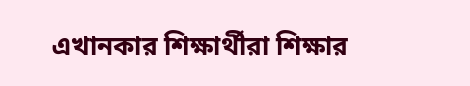এখানকার শিক্ষার্থীরা শিক্ষার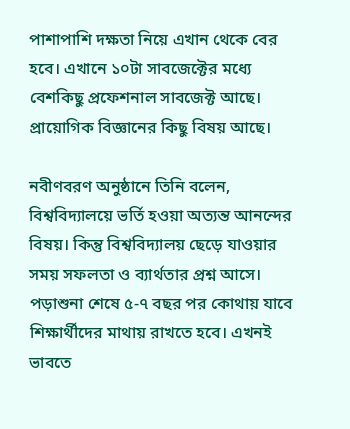পাশাপাশি দক্ষতা নিয়ে এখান থেকে বের হবে। এখানে ১০টা সাবজেক্টের মধ্যে বেশকিছু প্রফেশনাল সাবজেক্ট আছে। প্রায়োগিক বিজ্ঞানের কিছু বিষয় আছে।

নবীণবরণ অনুষ্ঠানে তিনি বলেন, বিশ্ববিদ্যালয়ে ভর্তি হওয়া অত্যন্ত আনন্দের বিষয়। কিন্তু বিশ্ববিদ্যালয় ছেড়ে যাওয়ার সময় সফলতা ও ব্যার্থতার প্রশ্ন আসে। পড়াশুনা শেষে ৫-৭ বছর পর কোথায় যাবে শিক্ষার্থীদের মাথায় রাখতে হবে। এখনই ভাবতে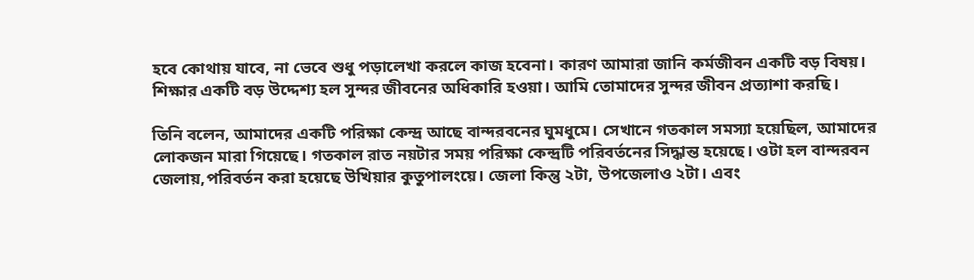হবে কোথায় যাবে, না ভেবে শুধু পড়ালেখা করলে কাজ হবেনা। কারণ আমারা জানি কর্মজীবন একটি বড় বিষয়। শিক্ষার একটি বড় উদ্দেশ্য হল সুন্দর জীবনের অধিকারি হওয়া। আমি তোমাদের সুন্দর জীবন প্রত্যাশা করছি।

তিনি বলেন, আমাদের একটি পরিক্ষা কেন্দ্র আছে বান্দরবনের ঘুমধুমে। সেখানে গতকাল সমস্যা হয়েছিল, আমাদের লোকজন মারা গিয়েছে। গতকাল রাত নয়টার সময় পরিক্ষা কেন্দ্রটি পরিবর্তনের সিদ্ধান্ত হয়েছে। ওটা হল বান্দরবন জেলায়,পরিবর্তন করা হয়েছে উখিয়ার কুতুপালংয়ে। জেলা কিন্তু ২টা, উপজেলাও ২টা। এবং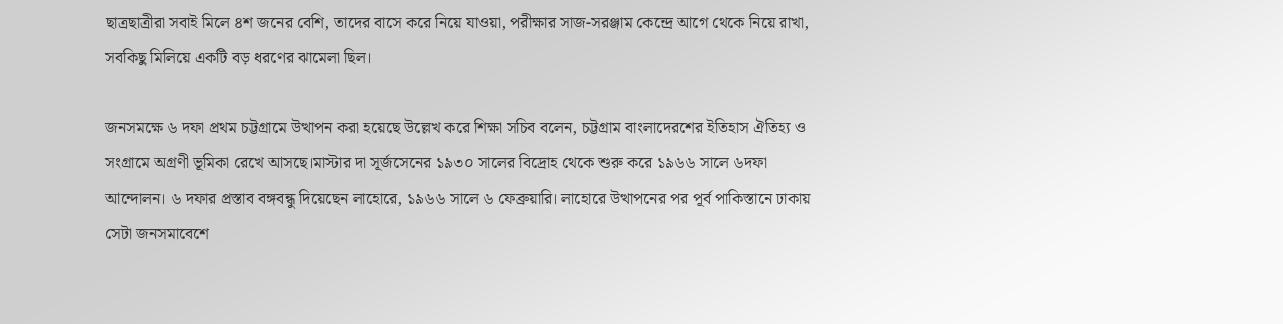ছাত্রছাত্রীরা সবাই মিলে ৪শ জনের বেশি, তাদের বাসে করে নিয়ে যাওয়া, পরীক্ষার সাজ-সরঞ্জাম কেন্দ্রে আগে থেকে নিয়ে রাখা, সবকিছু মিলিয়ে একটি বড় ধরণের ঝামেলা ছিল।

জনসমক্ষে ৬ দফা প্রথম চট্টগ্রামে উত্থাপন করা হয়েছে উল্লেখ করে শিক্ষা সচিব বলেন, চট্টগ্রাম বাংলাদেরশের ইতিহাস ঐতিহ্য ও সংগ্রামে অগ্রণী ভূমিকা রেখে আসছে।মাস্টার দা সূর্জসেনের ১৯৩০ সালের বিদ্রোহ থেকে শুরু করে ১৯৬৬ সালে ৬দফা আন্দোলন। ৬ দফার প্রস্তাব বঙ্গবন্ধু দিয়েছেন লাহোরে, ১৯৬৬ সালে ৬ ফেব্রুয়ারি। লাহোরে উত্থাপনের পর পূর্ব পাকিস্তানে ঢাকায় সেটা জনসমাবেশে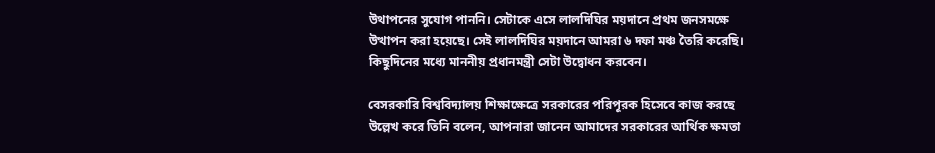উথাপনের সুযোগ পাননি। সেটাকে এসে লালদিঘির ময়দানে প্রথম জনসমক্ষে উত্থাপন করা হয়েছে। সেই লালদিঘির ময়দানে আমরা ৬ দফা মঞ্চ তৈরি করেছি। কিছুদিনের মধ্যে মাননীয় প্রধানমন্ত্রী সেটা উদ্বোধন করবেন।

বেসরকারি বিশ্ববিদ্যালয় শিক্ষাক্ষেত্রে সরকারের পরিপূরক হিসেবে কাজ করছে উল্লেখ করে তিনি বলেন, আপনারা জানেন আমাদের সরকারের আর্থিক ক্ষমতা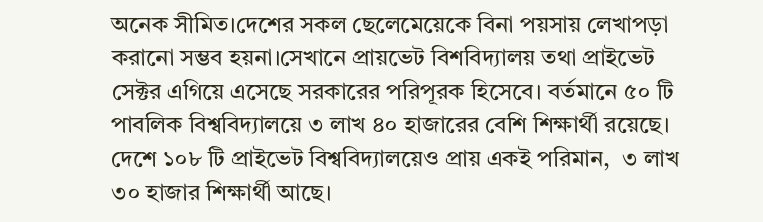অনেক সীমিত।দেশের সকল ছেলেমেয়েকে বিনা পয়সায় লেখাপড়া করানো সম্ভব হয়না।সেখানে প্রায়ভেট বিশবিদ্যালয় তথা প্রাইভেট সেক্টর এগিয়ে এসেছে সরকারের পরিপূরক হিসেবে। বর্তমানে ৫০ টি পাবলিক বিশ্ববিদ্যালয়ে ৩ লাখ ৪০ হাজারের বেশি শিক্ষার্থী রয়েছে। দেশে ১০৮ টি প্রাইভেট বিশ্ববিদ্যালয়েও প্রায় একই পরিমান,  ৩ লাখ ৩০ হাজার শিক্ষার্থী আছে।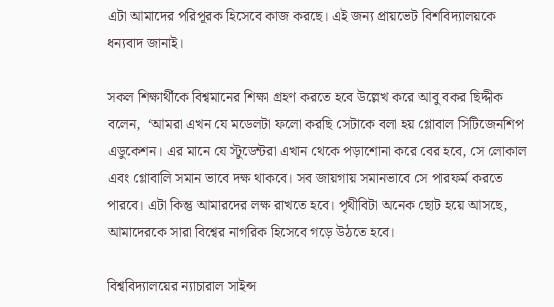এটা আমাদের পরিপূরক হিসেবে কাজ করছে। এই জন্য প্রায়ভেট বিশবিদ্যালয়কে ধন্যবাদ জানাই।

সকল শিক্ষার্থীকে বিশ্বমানের শিক্ষা গ্রহণ করতে হবে উল্লেখ করে আবু বকর ছিদ্দীক বলেন,  ‘আমরা এখন যে মডেলটা ফলো করছি সেটাকে বলা হয় গ্লোবাল সিটিজেনশিপ এডুকেশন। এর মানে যে স্টুডেন্টরা এখান থেকে পড়াশোনা করে বের হবে, সে লোকাল এবং গ্লোবালি সমান ভাবে দক্ষ থাকবে। সব জায়গায় সমানভাবে সে পারফর্ম করতে পারবে। এটা কিন্তু আমারদের লক্ষ রাখতে হবে। পৃথীবিটা অনেক ছোট হয়ে আসছে, আমাদেরকে সারা বিশ্বের নাগরিক হিসেবে গড়ে উঠতে হবে।

বিশ্ববিদ্যালয়ের ন্যাচারাল সাইন্স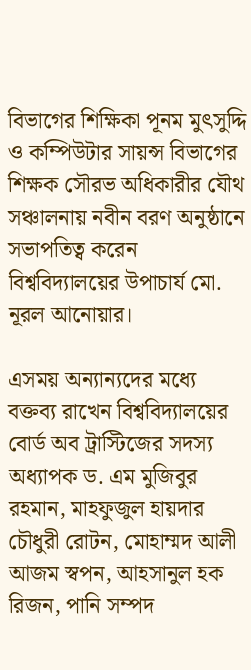বিভাগের শিক্ষিকা পূনম মুৎসুদ্দি ও কম্পিউটার সায়ন্স বিভাগের শিক্ষক সৌরভ অধিকারীর যৌথ সঞ্চালনায় নবীন বরণ অনুষ্ঠানে সভাপতিত্ব করেন বিশ্ববিদ্যালয়ের উপাচার্য মো. নূরল আনোয়ার।

এসময় অন্যান্যদের মধ্যে বক্তব্য রাখেন বিশ্ববিদ্যালয়ের বোর্ড অব ট্রাস্টিজের সদস্য অধ্যাপক ড. এম মুজিবুর রহমান, মাহফুজুল হায়দার চৌধুরী রোটন, মোহাম্মদ আলী আজম স্বপন, আহসানুল হক রিজন, পানি সম্পদ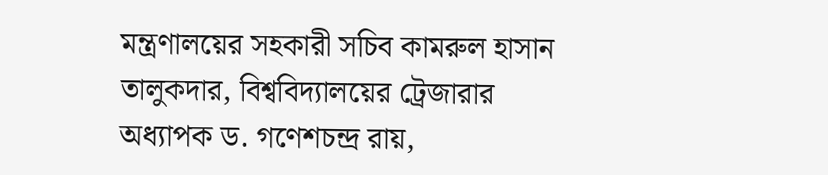মন্ত্রণালয়ের সহকারী সচিব কামরুল হাসান তালুকদার, বিশ্ববিদ্যালয়ের ট্রেজারার অধ্যাপক ড. গণেশচন্দ্র রায়,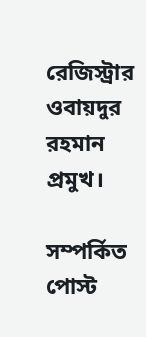রেজিস্ট্রার ওবায়দুর রহমান প্রমুখ।

সম্পর্কিত পোস্ট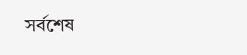সর্বশেষ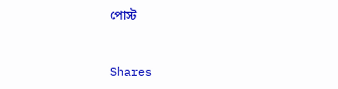পোস্ট



Shares